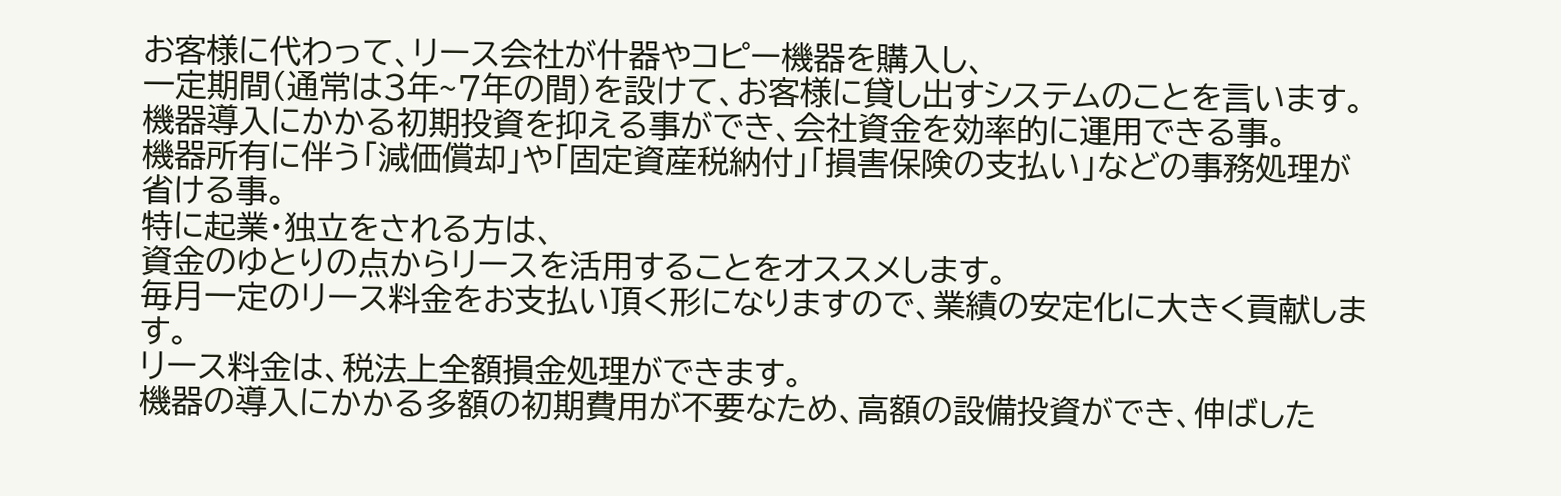お客様に代わって、リース会社が什器やコピー機器を購入し、
一定期間(通常は3年~7年の間)を設けて、お客様に貸し出すシステムのことを言います。
機器導入にかかる初期投資を抑える事ができ、会社資金を効率的に運用できる事。
機器所有に伴う「減価償却」や「固定資産税納付」「損害保険の支払い」などの事務処理が
省ける事。
特に起業・独立をされる方は、
資金のゆとりの点からリースを活用することをオススメします。
毎月一定のリース料金をお支払い頂く形になりますので、業績の安定化に大きく貢献します。
リース料金は、税法上全額損金処理ができます。
機器の導入にかかる多額の初期費用が不要なため、高額の設備投資ができ、伸ばした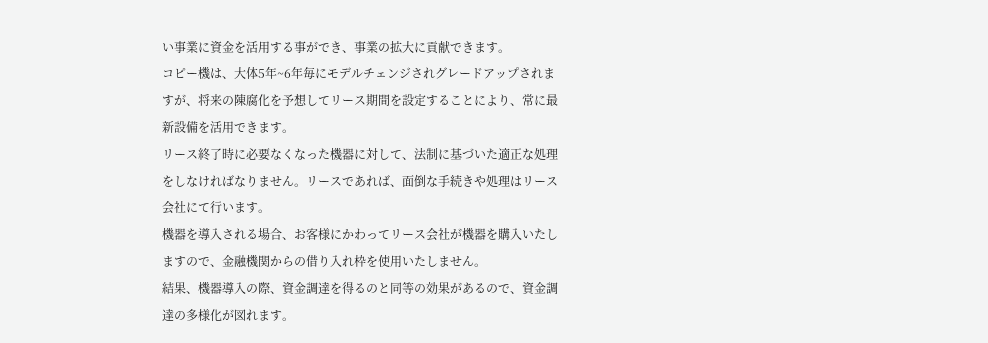い事業に資金を活用する事ができ、事業の拡大に貢献できます。
コピー機は、大体5年~6年毎にモデルチェンジされグレードアップされますが、将来の陳腐化を予想してリース期間を設定することにより、常に最新設備を活用できます。
リース終了時に必要なくなった機器に対して、法制に基づいた適正な処理をしなければなりません。リースであれば、面倒な手続きや処理はリース会社にて行います。
機器を導入される場合、お客様にかわってリース会社が機器を購入いたしますので、金融機関からの借り入れ枠を使用いたしません。
結果、機器導入の際、資金調達を得るのと同等の効果があるので、資金調達の多様化が図れます。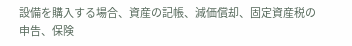設備を購入する場合、資産の記帳、減価償却、固定資産税の申告、保険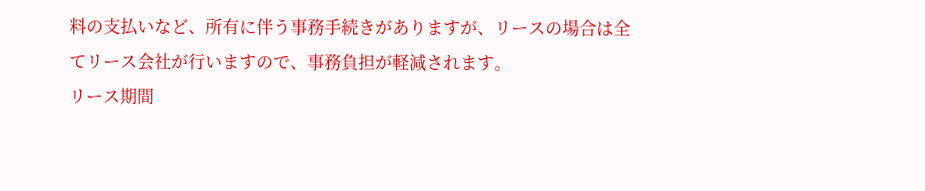料の支払いなど、所有に伴う事務手続きがありますが、リースの場合は全てリース会社が行いますので、事務負担が軽減されます。
リース期間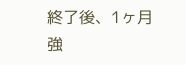終了後、1ヶ月強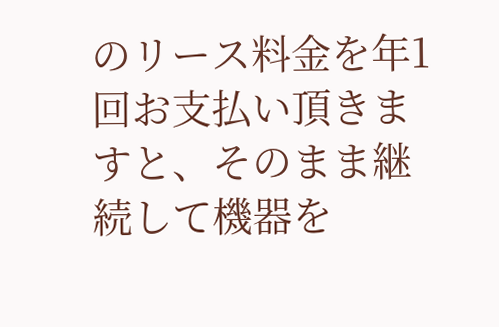のリース料金を年1回お支払い頂きますと、そのまま継続して機器を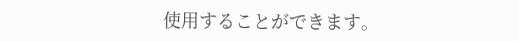使用することができます。